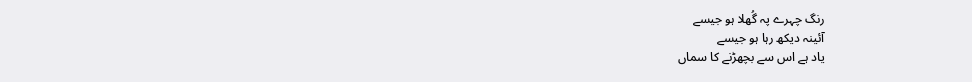رنگ چہرے پہ گُھلا ہو جیسے
آئینہ دیکھ رہا ہو جیسے
یاد ہے اس سے بچھڑنے کا سماں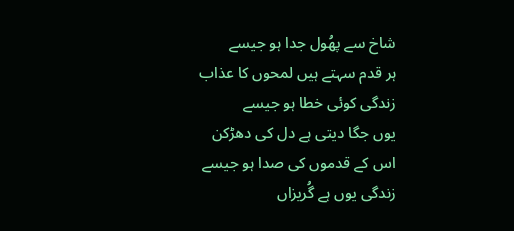شاخ سے پھُول جدا ہو جیسے
ہر قدم سہتے ہیں لمحوں کا عذاب
زندگی کوئی خطا ہو جیسے
یوں جگا دیتی ہے دل کی دھڑکن
اس کے قدموں کی صدا ہو جیسے
زندگی یوں ہے گُریزاں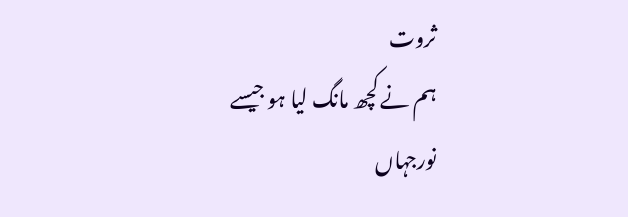ثروت
ہم نے کچھ مانگ لیا ہو جیسے
نورجہاں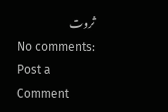ثروت
No comments:
Post a Comment